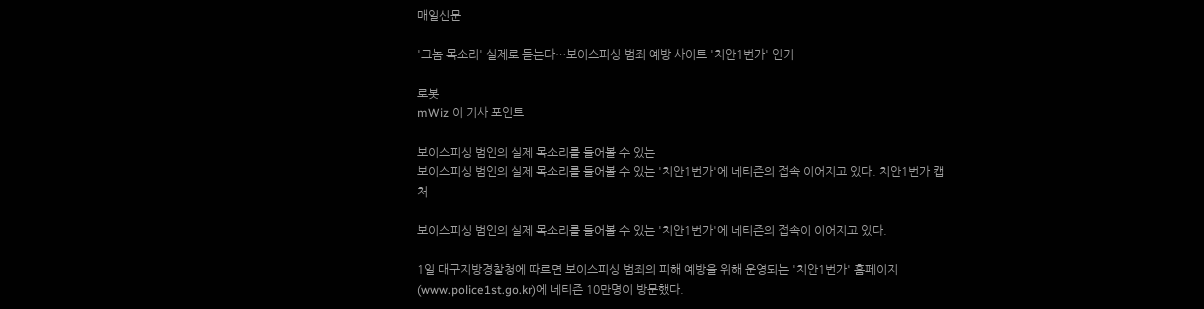매일신문

'그놈 목소리' 실제로 듣는다…보이스피싱 범죄 예방 사이트 '치안1번가' 인기

로봇
mWiz 이 기사 포인트

보이스피싱 범인의 실제 목소리를 들어볼 수 있는
보이스피싱 범인의 실제 목소리를 들어볼 수 있는 '치안1번가'에 네티즌의 접속 이어지고 있다. 치안1번가 캡처

보이스피싱 범인의 실제 목소리를 들어볼 수 있는 '치안1번가'에 네티즌의 접속이 이어지고 있다.

1일 대구지방경찰청에 따르면 보이스피싱 범죄의 피해 예방을 위해 운영되는 '치안1번가' 홈페이지(www.police1st.go.kr)에 네티즌 10만명이 방문했다.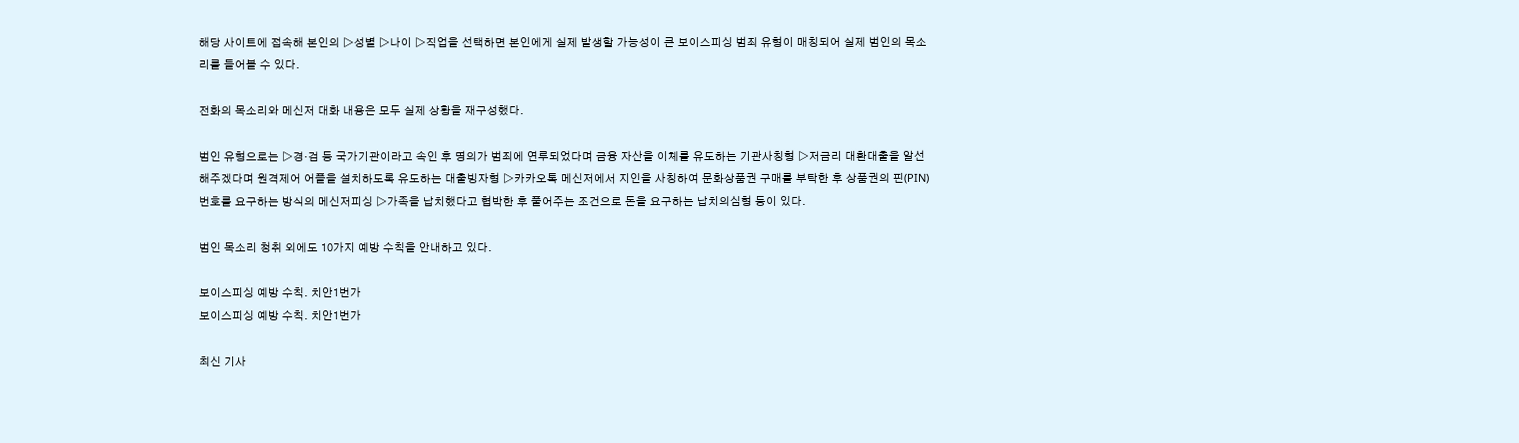해당 사이트에 접속해 본인의 ▷성별 ▷나이 ▷직업을 선택하면 본인에게 실제 발생할 가능성이 큰 보이스피싱 범죄 유형이 매칭되어 실제 범인의 목소리를 들어볼 수 있다.

전화의 목소리와 메신저 대화 내용은 모두 실제 상황을 재구성했다.

범인 유형으로는 ▷경·검 등 국가기관이라고 속인 후 명의가 범죄에 연루되었다며 금융 자산을 이체를 유도하는 기관사칭형 ▷저금리 대환대출을 알선해주겠다며 원격제어 어플을 설치하도록 유도하는 대출빙자형 ▷카카오톡 메신저에서 지인을 사칭하여 문화상품권 구매를 부탁한 후 상품권의 핀(PIN) 번호를 요구하는 방식의 메신저피싱 ▷가족을 납치했다고 협박한 후 풀어주는 조건으로 돈을 요구하는 납치의심형 등이 있다.

범인 목소리 청취 외에도 10가지 예방 수칙을 안내하고 있다.

보이스피싱 예방 수칙. 치안1번가
보이스피싱 예방 수칙. 치안1번가

최신 기사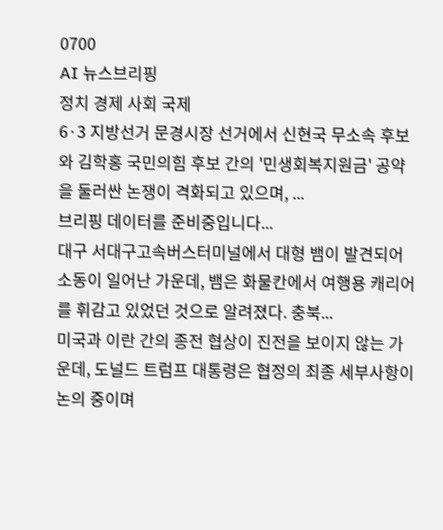0700
AI 뉴스브리핑
정치 경제 사회 국제
6·3 지방선거 문경시장 선거에서 신현국 무소속 후보와 김학홍 국민의힘 후보 간의 '민생회복지원금' 공약을 둘러싼 논쟁이 격화되고 있으며, ...
브리핑 데이터를 준비중입니다...
대구 서대구고속버스터미널에서 대형 뱀이 발견되어 소동이 일어난 가운데, 뱀은 화물칸에서 여행용 캐리어를 휘감고 있었던 것으로 알려졌다. 충북...
미국과 이란 간의 종전 협상이 진전을 보이지 않는 가운데, 도널드 트럼프 대통령은 협정의 최종 세부사항이 논의 중이며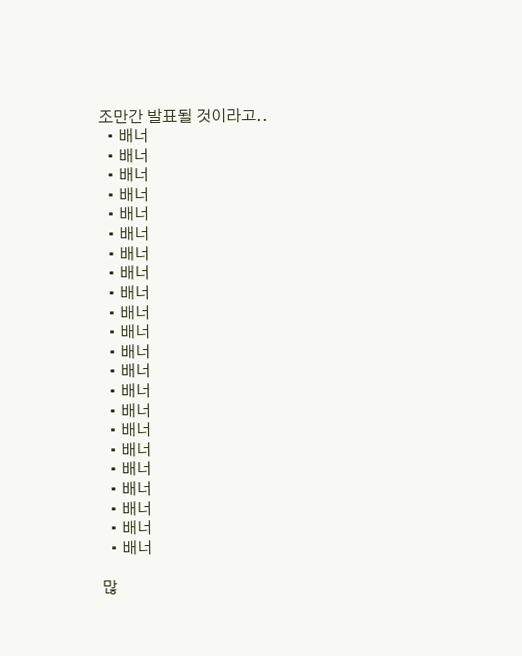조만간 발표될 것이라고..
  • 배너
  • 배너
  • 배너
  • 배너
  • 배너
  • 배너
  • 배너
  • 배너
  • 배너
  • 배너
  • 배너
  • 배너
  • 배너
  • 배너
  • 배너
  • 배너
  • 배너
  • 배너
  • 배너
  • 배너
  • 배너
  • 배너

많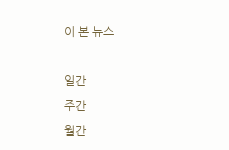이 본 뉴스

일간
주간
월간